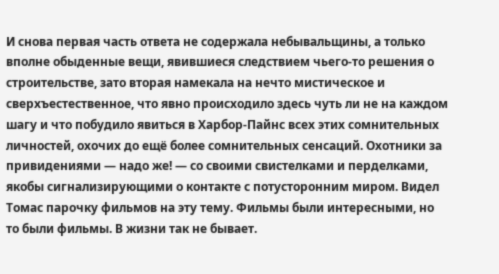И снова первая часть ответа не содержала небывальщины, а только вполне обыденные вещи, явившиеся следствием чьего-то решения о строительстве, зато вторая намекала на нечто мистическое и сверхъестественное, что явно происходило здесь чуть ли не на каждом шагу и что побудило явиться в Харбор-Пайнс всех этих сомнительных личностей, охочих до ещё более сомнительных сенсаций. Охотники за привидениями — надо же! — со своими свистелками и перделками, якобы сигнализирующими о контакте с потусторонним миром. Видел Томас парочку фильмов на эту тему. Фильмы были интересными, но то были фильмы. В жизни так не бывает.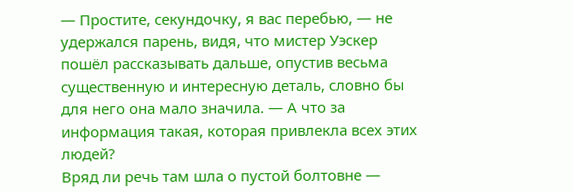— Простите, секундочку, я вас перебью, — не удержался парень, видя, что мистер Уэскер пошёл рассказывать дальше, опустив весьма существенную и интересную деталь, словно бы для него она мало значила. — А что за информация такая, которая привлекла всех этих людей?
Вряд ли речь там шла о пустой болтовне —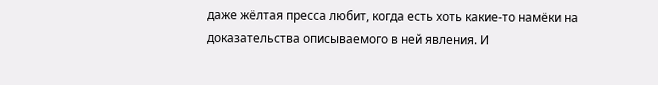даже жёлтая пресса любит, когда есть хоть какие-то намёки на доказательства описываемого в ней явления. И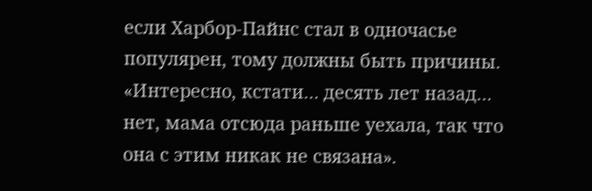если Харбор-Пайнс стал в одночасье популярен, тому должны быть причины. «Интересно, кстати… десять лет назад… нет, мама отсюда раньше уехала, так что она с этим никак не связана».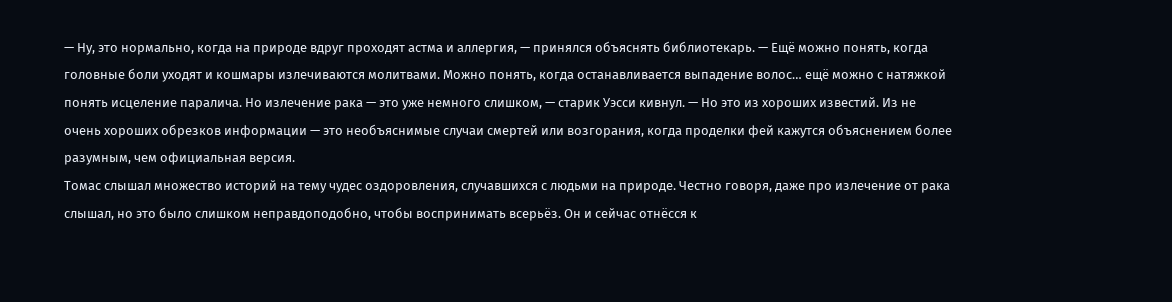— Ну, это нормально, когда на природе вдруг проходят астма и аллергия, — принялся объяснять библиотекарь. — Ещё можно понять, когда головные боли уходят и кошмары излечиваются молитвами. Можно понять, когда останавливается выпадение волос… ещё можно с натяжкой понять исцеление паралича. Но излечение рака — это уже немного слишком, — старик Уэсси кивнул. — Но это из хороших известий. Из не очень хороших обрезков информации — это необъяснимые случаи смертей или возгорания, когда проделки фей кажутся объяснением более разумным, чем официальная версия.
Томас слышал множество историй на тему чудес оздоровления, случавшихся с людьми на природе. Честно говоря, даже про излечение от рака слышал, но это было слишком неправдоподобно, чтобы воспринимать всерьёз. Он и сейчас отнёсся к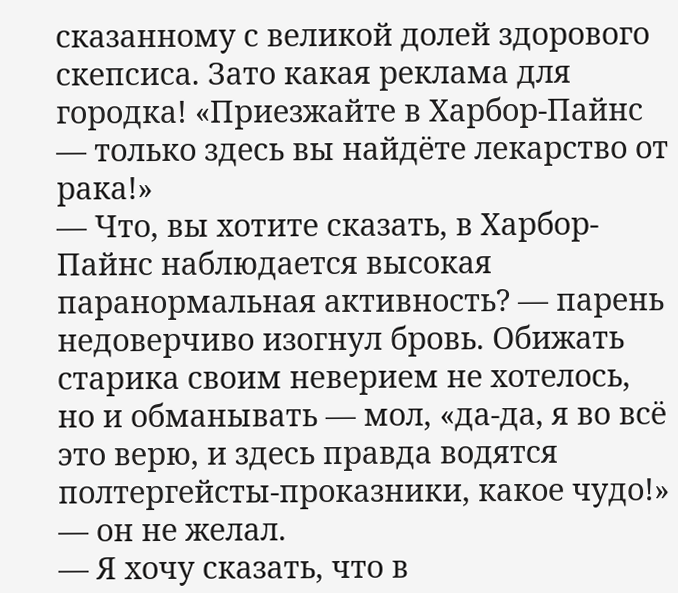сказанному с великой долей здорового скепсиса. Зато какая реклама для городка! «Приезжайте в Харбор-Пайнс — только здесь вы найдёте лекарство от рака!»
— Что, вы хотите сказать, в Харбор-Пайнс наблюдается высокая паранормальная активность? — парень недоверчиво изогнул бровь. Обижать старика своим неверием не хотелось, но и обманывать — мол, «да-да, я во всё это верю, и здесь правда водятся полтергейсты-проказники, какое чудо!» — он не желал.
— Я хочу сказать, что в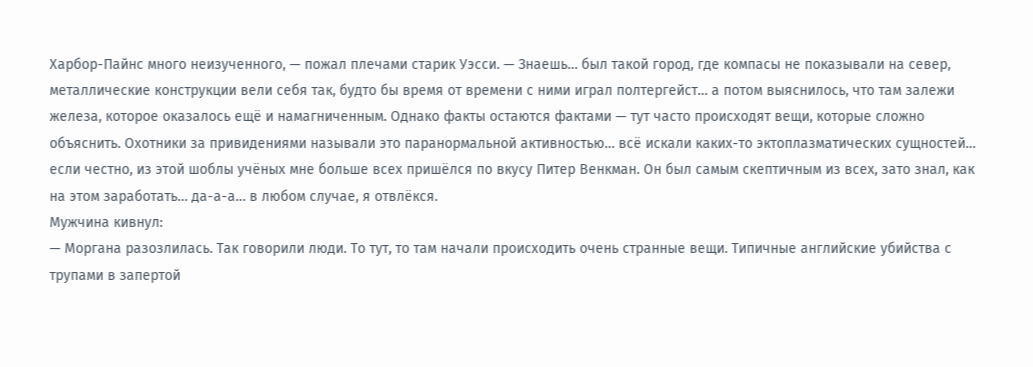Харбор-Пайнс много неизученного, — пожал плечами старик Уэсси. — Знаешь… был такой город, где компасы не показывали на север, металлические конструкции вели себя так, будто бы время от времени с ними играл полтергейст… а потом выяснилось, что там залежи железа, которое оказалось ещё и намагниченным. Однако факты остаются фактами — тут часто происходят вещи, которые сложно объяснить. Охотники за привидениями называли это паранормальной активностью… всё искали каких-то эктоплазматических сущностей… если честно, из этой шоблы учёных мне больше всех пришёлся по вкусу Питер Венкман. Он был самым скептичным из всех, зато знал, как на этом заработать… да-а-а… в любом случае, я отвлёкся.
Мужчина кивнул:
— Моргана разозлилась. Так говорили люди. То тут, то там начали происходить очень странные вещи. Типичные английские убийства с трупами в запертой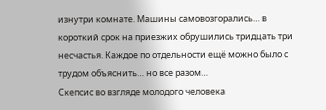изнутри комнате. Машины самовозгорались… в короткий срок на приезжих обрушились тридцать три несчастья. Каждое по отдельности ещё можно было с трудом объяснить… но все разом…
Скепсис во взгляде молодого человека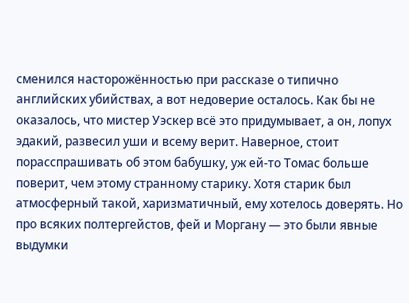сменился насторожённостью при рассказе о типично английских убийствах, а вот недоверие осталось. Как бы не оказалось, что мистер Уэскер всё это придумывает, а он, лопух эдакий, развесил уши и всему верит. Наверное, стоит порасспрашивать об этом бабушку, уж ей-то Томас больше поверит, чем этому странному старику. Хотя старик был атмосферный такой, харизматичный, ему хотелось доверять. Но про всяких полтергейстов, фей и Моргану — это были явные выдумки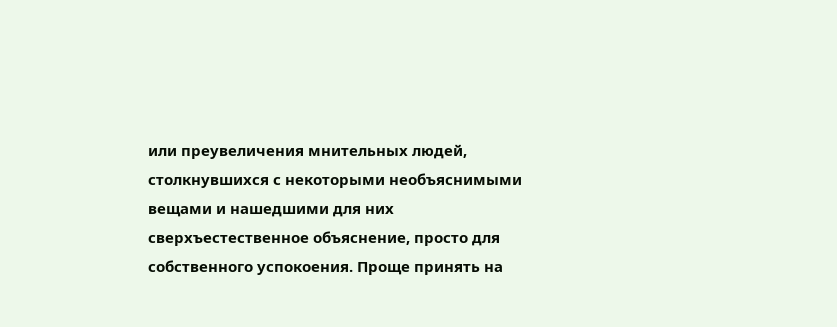или преувеличения мнительных людей, столкнувшихся с некоторыми необъяснимыми вещами и нашедшими для них сверхъестественное объяснение, просто для собственного успокоения. Проще принять на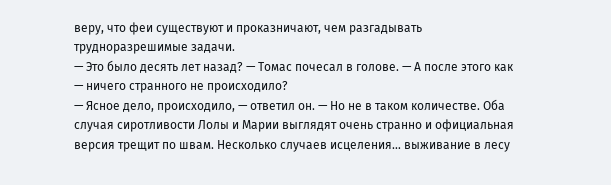веру, что феи существуют и проказничают, чем разгадывать трудноразрешимые задачи.
— Это было десять лет назад? — Томас почесал в голове. — А после этого как — ничего странного не происходило?
— Ясное дело, происходило, — ответил он. — Но не в таком количестве. Оба случая сиротливости Лолы и Марии выглядят очень странно и официальная версия трещит по швам. Несколько случаев исцеления… выживание в лесу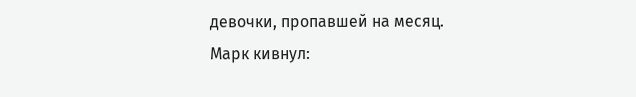девочки, пропавшей на месяц.
Марк кивнул: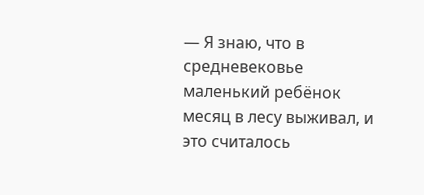— Я знаю, что в средневековье маленький ребёнок месяц в лесу выживал, и это считалось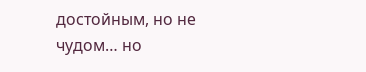достойным, но не чудом… но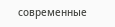современные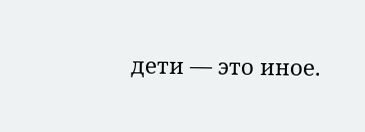дети — это иное.